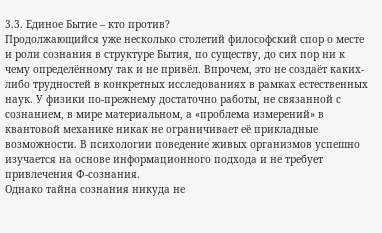3.3. Единое Бытие – кто против?
Продолжающийся уже несколько столетий философский спор о месте и роли сознания в структуре Бытия, по существу, до сих пор ни к чему определённому так и не привёл. Впрочем, это не создаёт каких-либо трудностей в конкретных исследованиях в рамках естественных наук. У физики по-прежнему достаточно работы, не связанной с сознанием, в мире материальном, а «проблема измерений» в квантовой механике никак не ограничивает её прикладные возможности. В психологии поведение живых организмов успешно изучается на основе информационного подхода и не требует привлечения Ф-сознания.
Однако тайна сознания никуда не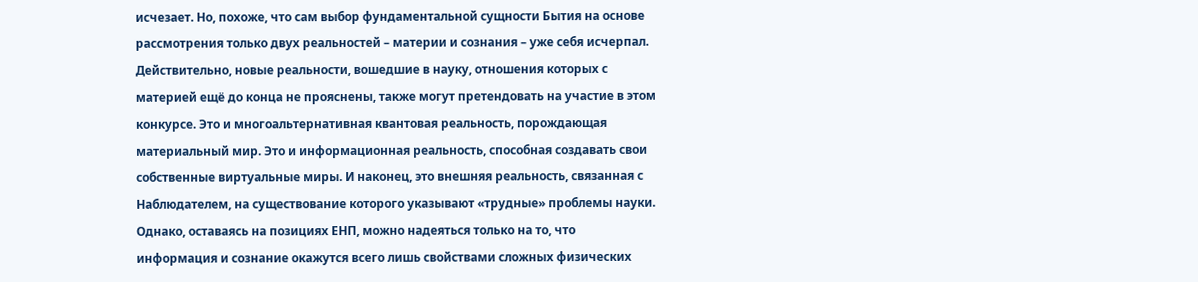исчезает. Но, похоже, что сам выбор фундаментальной сущности Бытия на основе рассмотрения только двух реальностей – материи и сознания – уже себя исчерпал.
Действительно, новые реальности, вошедшие в науку, отношения которых с материей ещё до конца не прояснены, также могут претендовать на участие в этом конкурсе. Это и многоальтернативная квантовая реальность, порождающая материальный мир. Это и информационная реальность, способная создавать свои собственные виртуальные миры. И наконец, это внешняя реальность, связанная с Наблюдателем, на существование которого указывают «трудные» проблемы науки.
Однако, оставаясь на позициях ЕНП, можно надеяться только на то, что информация и сознание окажутся всего лишь свойствами сложных физических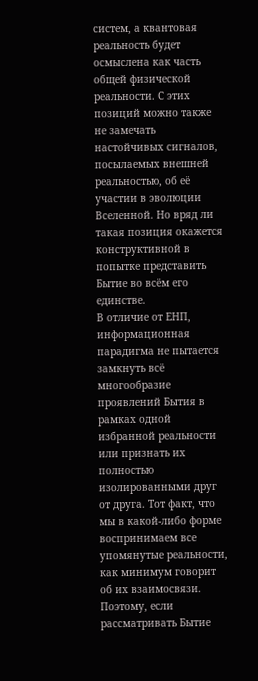систем, а квантовая реальность будет осмыслена как часть общей физической реальности. С этих позиций можно также не замечать настойчивых сигналов, посылаемых внешней реальностью, об её участии в эволюции Вселенной. Но вряд ли такая позиция окажется конструктивной в попытке представить Бытие во всём его единстве.
В отличие от ЕНП, информационная парадигма не пытается замкнуть всё многообразие проявлений Бытия в рамках одной избранной реальности или признать их полностью изолированными друг от друга. Тот факт, что мы в какой-либо форме воспринимаем все упомянутые реальности, как минимум говорит об их взаимосвязи. Поэтому, если рассматривать Бытие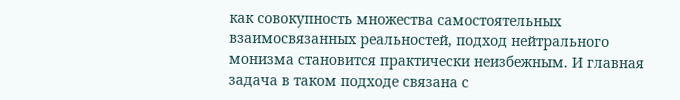как совокупность множества самостоятельных взаимосвязанных реальностей, подход нейтрального монизма становится практически неизбежным. И главная задача в таком подходе связана с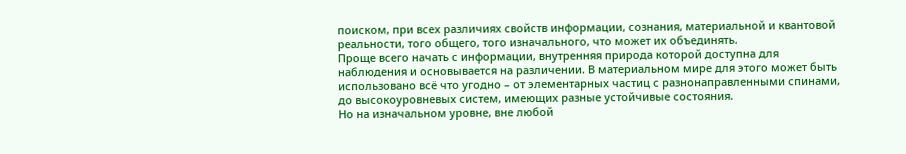поиском, при всех различиях свойств информации, сознания, материальной и квантовой реальности, того общего, того изначального, что может их объединять.
Проще всего начать с информации, внутренняя природа которой доступна для наблюдения и основывается на различении. В материальном мире для этого может быть использовано всё что угодно – от элементарных частиц с разнонаправленными спинами, до высокоуровневых систем, имеющих разные устойчивые состояния.
Но на изначальном уровне, вне любой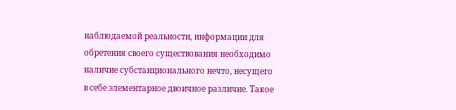наблюдаемой реальности, информации для обретения своего существования необходимо наличие субстанционального нечто, несущего в себе элементарное двоичное различие. Такое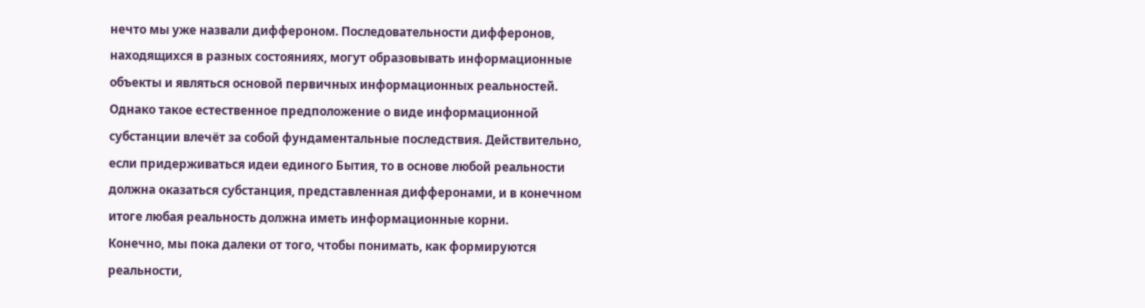нечто мы уже назвали диффероном. Последовательности дифферонов, находящихся в разных состояниях, могут образовывать информационные объекты и являться основой первичных информационных реальностей.
Однако такое естественное предположение о виде информационной субстанции влечёт за собой фундаментальные последствия. Действительно, если придерживаться идеи единого Бытия, то в основе любой реальности должна оказаться субстанция, представленная дифферонами, и в конечном итоге любая реальность должна иметь информационные корни.
Конечно, мы пока далеки от того, чтобы понимать, как формируются реальности,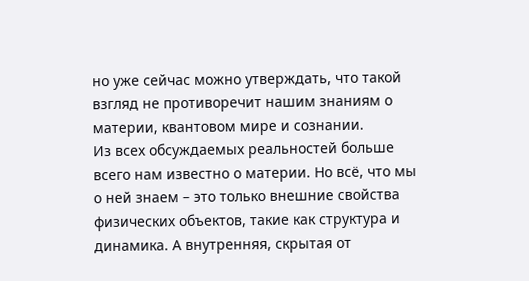но уже сейчас можно утверждать, что такой взгляд не противоречит нашим знаниям о материи, квантовом мире и сознании.
Из всех обсуждаемых реальностей больше всего нам известно о материи. Но всё, что мы о ней знаем – это только внешние свойства физических объектов, такие как структура и динамика. А внутренняя, скрытая от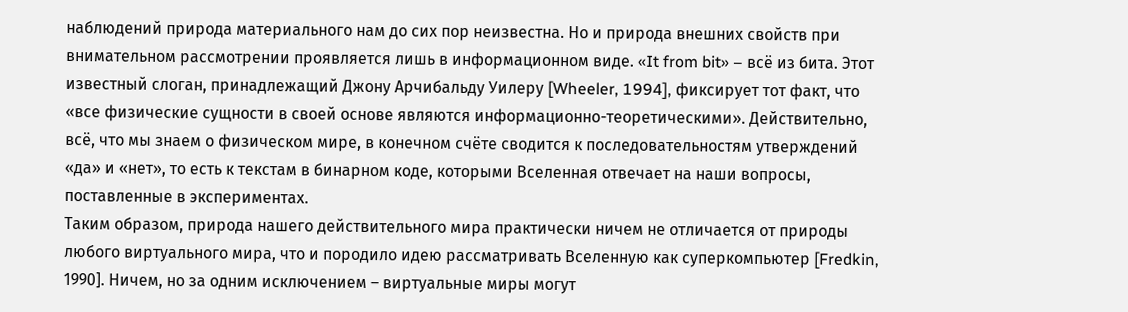наблюдений природа материального нам до сих пор неизвестна. Но и природа внешних свойств при внимательном рассмотрении проявляется лишь в информационном виде. «It from bit» – всё из бита. Этот известный слоган, принадлежащий Джону Арчибальду Уилеру [Wheeler, 1994], фиксирует тот факт, что «все физические сущности в своей основе являются информационно-теоретическими». Действительно, всё, что мы знаем о физическом мире, в конечном счёте сводится к последовательностям утверждений «да» и «нет», то есть к текстам в бинарном коде, которыми Вселенная отвечает на наши вопросы, поставленные в экспериментах.
Таким образом, природа нашего действительного мира практически ничем не отличается от природы любого виртуального мира, что и породило идею рассматривать Вселенную как суперкомпьютер [Fredkin, 1990]. Ничем, но за одним исключением – виртуальные миры могут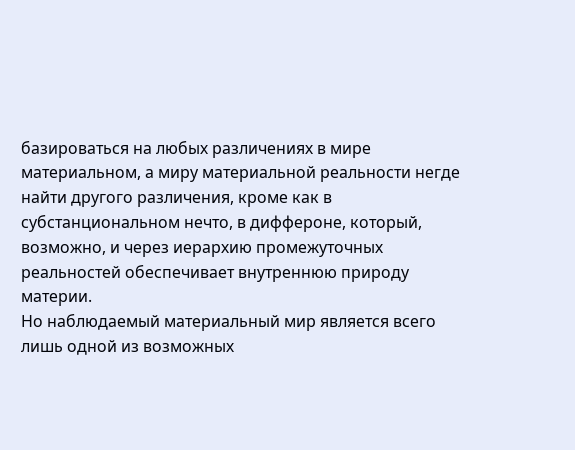базироваться на любых различениях в мире материальном, а миру материальной реальности негде найти другого различения, кроме как в субстанциональном нечто, в диффероне, который, возможно, и через иерархию промежуточных реальностей обеспечивает внутреннюю природу материи.
Но наблюдаемый материальный мир является всего лишь одной из возможных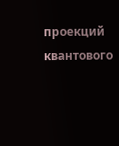проекций квантового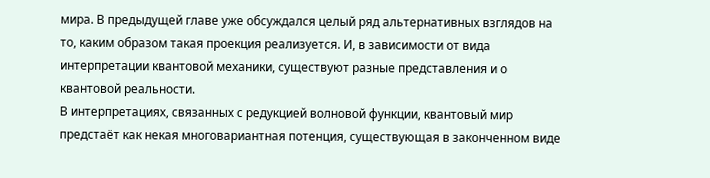мира. В предыдущей главе уже обсуждался целый ряд альтернативных взглядов на то, каким образом такая проекция реализуется. И, в зависимости от вида интерпретации квантовой механики, существуют разные представления и о квантовой реальности.
В интерпретациях, связанных с редукцией волновой функции, квантовый мир предстаёт как некая многовариантная потенция, существующая в законченном виде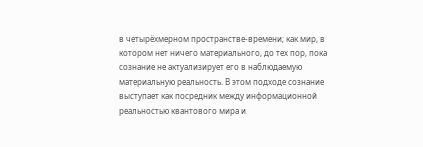в четырёхмерном пространстве-времени; как мир, в котором нет ничего материального, до тех пор, пока сознание не актуализирует его в наблюдаемую материальную реальность. В этом подходе сознание выступает как посредник между информационной реальностью квантового мира и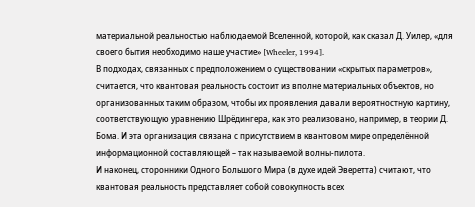материальной реальностью наблюдаемой Вселенной, которой, как сказал Д. Уилер, «для своего бытия необходимо наше участие» [Wheeler, 1994].
В подходах, связанных с предположением о существовании «скрытых параметров», считается, что квантовая реальность состоит из вполне материальных объектов, но организованных таким образом, чтобы их проявления давали вероятностную картину, соответствующую уравнению Шрёдингера, как это реализовано, например, в теории Д. Бома. И эта организация связана с присутствием в квантовом мире определённой информационной составляющей – так называемой волны-пилота.
И наконец, сторонники Одного Большого Мира (в духе идей Эверетта) считают, что квантовая реальность представляет собой совокупность всех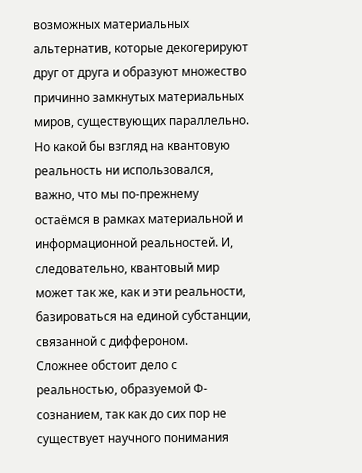возможных материальных альтернатив, которые декогерируют друг от друга и образуют множество причинно замкнутых материальных миров, существующих параллельно.
Но какой бы взгляд на квантовую реальность ни использовался, важно, что мы по-прежнему остаёмся в рамках материальной и информационной реальностей. И, следовательно, квантовый мир может так же, как и эти реальности, базироваться на единой субстанции, связанной с диффероном.
Сложнее обстоит дело с реальностью, образуемой Ф-сознанием, так как до сих пор не существует научного понимания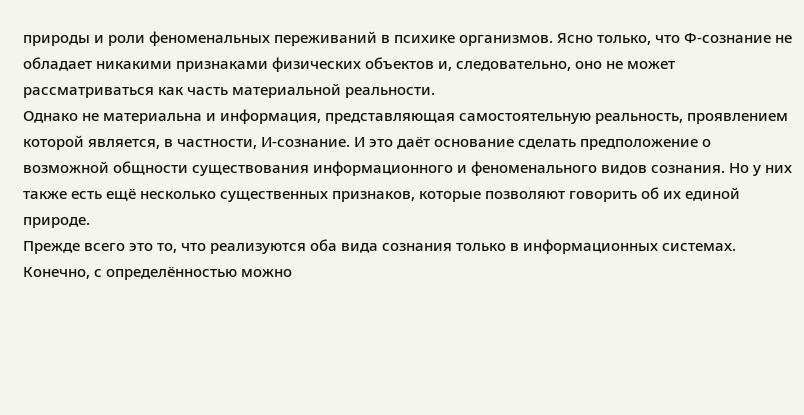природы и роли феноменальных переживаний в психике организмов. Ясно только, что Ф-сознание не обладает никакими признаками физических объектов и, следовательно, оно не может рассматриваться как часть материальной реальности.
Однако не материальна и информация, представляющая самостоятельную реальность, проявлением которой является, в частности, И-сознание. И это даёт основание сделать предположение о возможной общности существования информационного и феноменального видов сознания. Но у них также есть ещё несколько существенных признаков, которые позволяют говорить об их единой природе.
Прежде всего это то, что реализуются оба вида сознания только в информационных системах. Конечно, с определённостью можно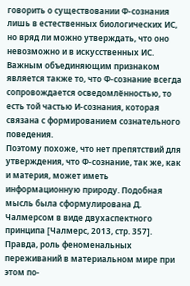говорить о существовании Ф-сознания лишь в естественных биологических ИС, но вряд ли можно утверждать, что оно невозможно и в искусственных ИС.
Важным объединяющим признаком является также то, что Ф-сознание всегда сопровождается осведомлённостью, то есть той частью И-сознания, которая связана с формированием сознательного поведения.
Поэтому похоже, что нет препятствий для утверждения, что Ф-сознание, так же, как и материя, может иметь информационную природу. Подобная мысль была сформулирована Д. Чалмерсом в виде двухаспектного принципа [Чалмерс, 2013, стр. 357]. Правда, роль феноменальных переживаний в материальном мире при этом по-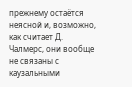прежнему остаётся неясной и, возможно, как считает Д. Чалмерс, они вообще не связаны с каузальными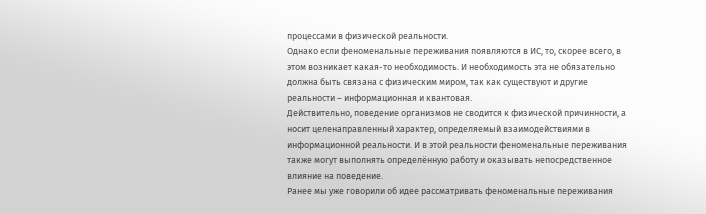процессами в физической реальности.
Однако если феноменальные переживания появляются в ИС, то, скорее всего, в этом возникает какая-то необходимость. И необходимость эта не обязательно должна быть связана с физическим миром, так как существуют и другие реальности – информационная и квантовая.
Действительно, поведение организмов не сводится к физической причинности, а носит целенаправленный характер, определяемый взаимодействиями в информационной реальности. И в этой реальности феноменальные переживания также могут выполнять определённую работу и оказывать непосредственное влияние на поведение.
Ранее мы уже говорили об идее рассматривать феноменальные переживания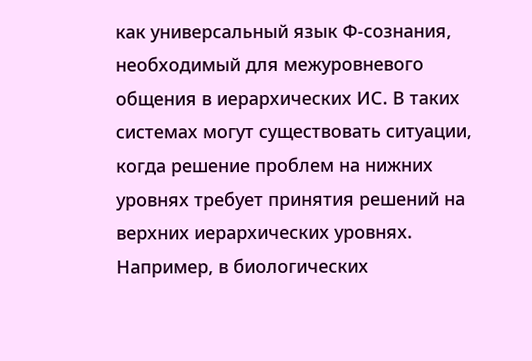как универсальный язык Ф-сознания, необходимый для межуровневого общения в иерархических ИС. В таких системах могут существовать ситуации, когда решение проблем на нижних уровнях требует принятия решений на верхних иерархических уровнях.
Например, в биологических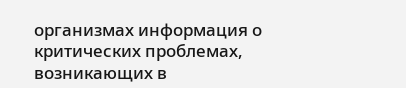организмах информация о критических проблемах, возникающих в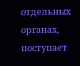отдельных органах, поступает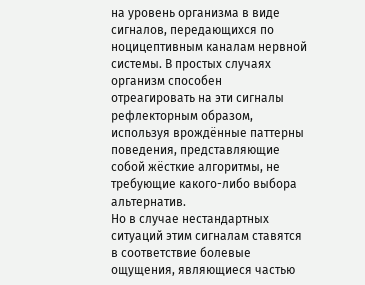на уровень организма в виде сигналов, передающихся по ноцицептивным каналам нервной системы. В простых случаях организм способен отреагировать на эти сигналы рефлекторным образом, используя врождённые паттерны поведения, представляющие собой жёсткие алгоритмы, не требующие какого-либо выбора альтернатив.
Но в случае нестандартных ситуаций этим сигналам ставятся в соответствие болевые ощущения, являющиеся частью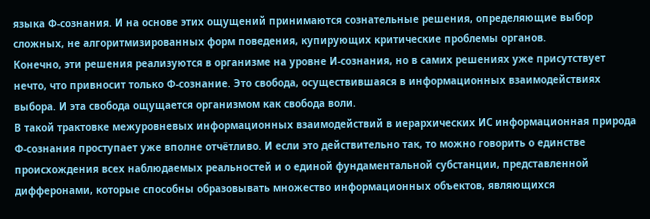языка Ф-сознания. И на основе этих ощущений принимаются сознательные решения, определяющие выбор сложных, не алгоритмизированных форм поведения, купирующих критические проблемы органов.
Конечно, эти решения реализуются в организме на уровне И-сознания, но в самих решениях уже присутствует нечто, что привносит только Ф-сознание. Это свобода, осуществившаяся в информационных взаимодействиях выбора. И эта свобода ощущается организмом как свобода воли.
В такой трактовке межуровневых информационных взаимодействий в иерархических ИС информационная природа Ф-сознания проступает уже вполне отчётливо. И если это действительно так, то можно говорить о единстве происхождения всех наблюдаемых реальностей и о единой фундаментальной субстанции, представленной дифферонами, которые способны образовывать множество информационных объектов, являющихся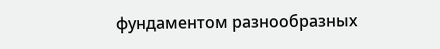фундаментом разнообразных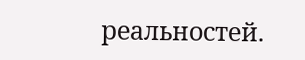реальностей.